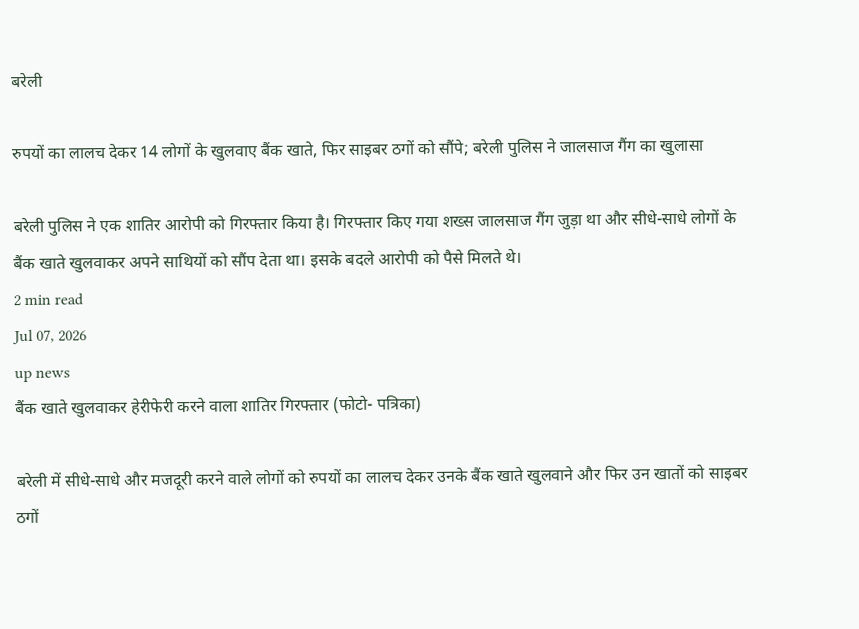बरेली

रुपयों का लालच देकर 14 लोगों के खुलवाए बैंक खाते, फिर साइबर ठगों को सौंपे; बरेली पुलिस ने जालसाज गैंग का खुलासा

बरेली पुलिस ने एक शातिर आरोपी को गिरफ्तार किया है। गिरफ्तार किए गया शख्स जालसाज गैंग जुड़ा था और सीधे-साधे लोगों के बैंक खाते खुलवाकर अपने साथियों को सौंप देता था। इसके बदले आरोपी को पैसे मिलते थे।
2 min read
Jul 07, 2026
up news
बैंक खाते खुलवाकर हेरीफेरी करने वाला शातिर गिरफ्तार (फोटो- पत्रिका)

बरेली में सीधे-साधे और मजदूरी करने वाले लोगों को रुपयों का लालच देकर उनके बैंक खाते खुलवाने और फिर उन खातों को साइबर ठगों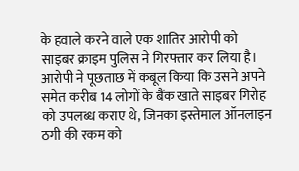के हवाले करने वाले एक शातिर आरोपी को साइबर क्राइम पुलिस ने गिरफ्तार कर लिया है। आरोपी ने पूछताछ में कबूल किया कि उसने अपने समेत करीब 14 लोगों के बैंक खाते साइबर गिरोह को उपलब्ध कराए थे, जिनका इस्तेमाल ऑनलाइन ठगी की रकम को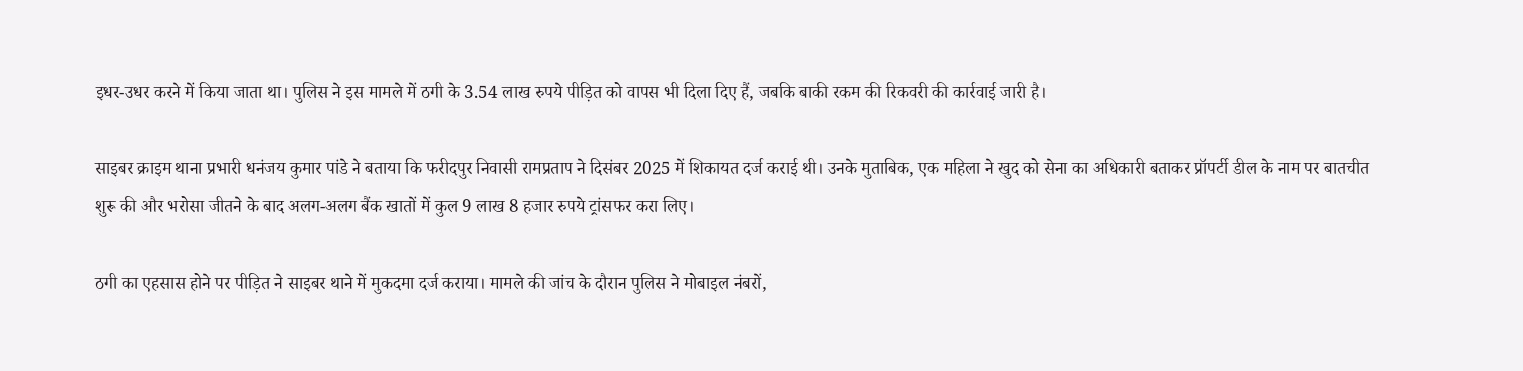इधर-उधर करने में किया जाता था। पुलिस ने इस मामले में ठगी के 3.54 लाख रुपये पीड़ित को वापस भी दिला दिए हैं, जबकि बाकी रकम की रिकवरी की कार्रवाई जारी है।

साइबर क्राइम थाना प्रभारी धनंजय कुमार पांडे ने बताया कि फरीदपुर निवासी रामप्रताप ने दिसंबर 2025 में शिकायत दर्ज कराई थी। उनके मुताबिक, एक महिला ने खुद को सेना का अधिकारी बताकर प्रॉपर्टी डील के नाम पर बातचीत शुरू की और भरोसा जीतने के बाद अलग-अलग बैंक खातों में कुल 9 लाख 8 हजार रुपये ट्रांसफर करा लिए।

ठगी का एहसास होने पर पीड़ित ने साइबर थाने में मुकदमा दर्ज कराया। मामले की जांच के दौरान पुलिस ने मोबाइल नंबरों,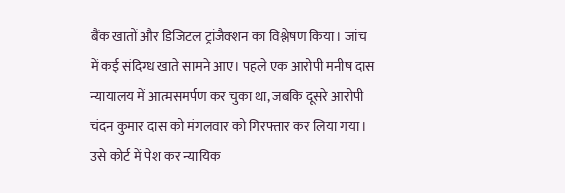बैंक खातों और डिजिटल ट्रांजैक्शन का विश्लेषण किया। जांच में कई संदिग्ध खाते सामने आए। पहले एक आरोपी मनीष दास न्यायालय में आत्मसमर्पण कर चुका था, जबकि दूसरे आरोपी चंदन कुमार दास को मंगलवार को गिरफ्तार कर लिया गया। उसे कोर्ट में पेश कर न्यायिक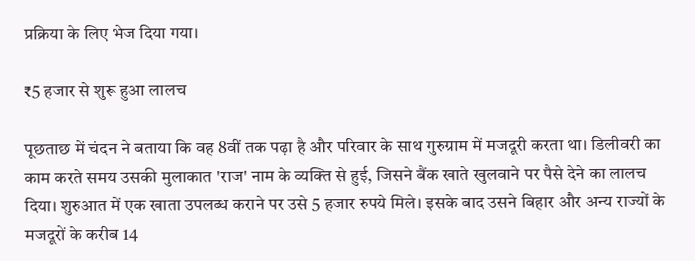प्रक्रिया के लिए भेज दिया गया।

₹5 हजार से शुरू हुआ लालच

पूछताछ में चंदन ने बताया कि वह 8वीं तक पढ़ा है और परिवार के साथ गुरुग्राम में मजदूरी करता था। डिलीवरी का काम करते समय उसकी मुलाकात 'राज' नाम के व्यक्ति से हुई, जिसने बैंक खाते खुलवाने पर पैसे देने का लालच दिया। शुरुआत में एक खाता उपलब्ध कराने पर उसे 5 हजार रुपये मिले। इसके बाद उसने बिहार और अन्य राज्यों के मजदूरों के करीब 14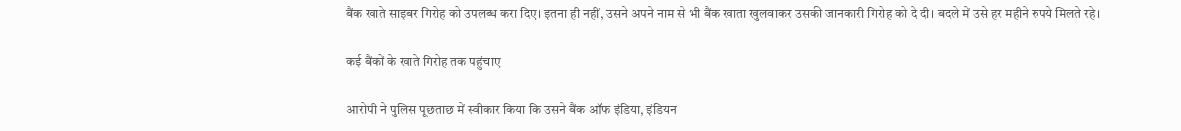बैंक खाते साइबर गिरोह को उपलब्ध करा दिए। इतना ही नहीं, उसने अपने नाम से भी बैंक खाता खुलवाकर उसकी जानकारी गिरोह को दे दी। बदले में उसे हर महीने रुपये मिलते रहे।

कई बैंकों के खाते गिरोह तक पहुंचाए

आरोपी ने पुलिस पूछताछ में स्वीकार किया कि उसने बैंक ऑफ इंडिया, इंडियन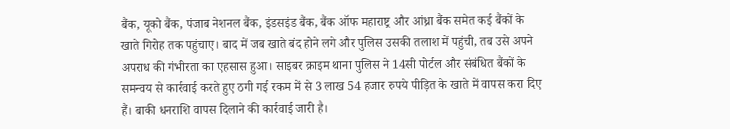बैंक, यूको बैंक, पंजाब नेशनल बैंक, इंडसइंड बैंक, बैंक ऑफ महाराष्ट्र और आंध्रा बैंक समेत कई बैंकों के खाते गिरोह तक पहुंचाए। बाद में जब खाते बंद होने लगे और पुलिस उसकी तलाश में पहुंची, तब उसे अपने अपराध की गंभीरता का एहसास हुआ। साइबर क्राइम थाना पुलिस ने 14सी पोर्टल और संबंधित बैंकों के समन्वय से कार्रवाई करते हुए ठगी गई रकम में से 3 लाख 54 हजार रुपये पीड़ित के खाते में वापस करा दिए हैं। बाकी धनराशि वापस दिलाने की कार्रवाई जारी है।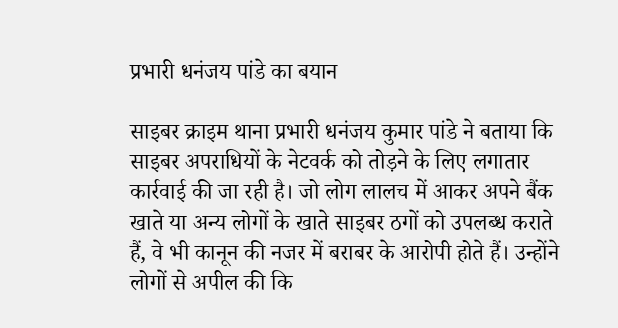प्रभारी धनंजय पांडे का बयान

साइबर क्राइम थाना प्रभारी धनंजय कुमार पांडे ने बताया कि साइबर अपराधियों के नेटवर्क को तोड़ने के लिए लगातार कार्रवाई की जा रही है। जो लोग लालच में आकर अपने बैंक खाते या अन्य लोगों के खाते साइबर ठगों को उपलब्ध कराते हैं, वे भी कानून की नजर में बराबर के आरोपी होते हैं। उन्होंने लोगों से अपील की कि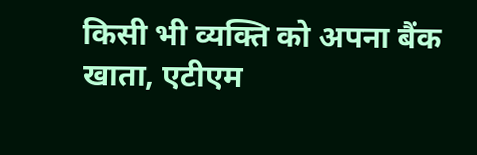किसी भी व्यक्ति को अपना बैंक खाता, एटीएम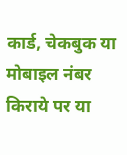कार्ड, चेकबुक या मोबाइल नंबर किराये पर या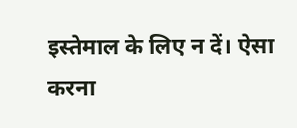इस्तेमाल के लिए न दें। ऐसा करना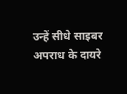उन्हें सीधे साइबर अपराध के दायरे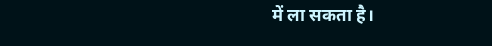में ला सकता है।